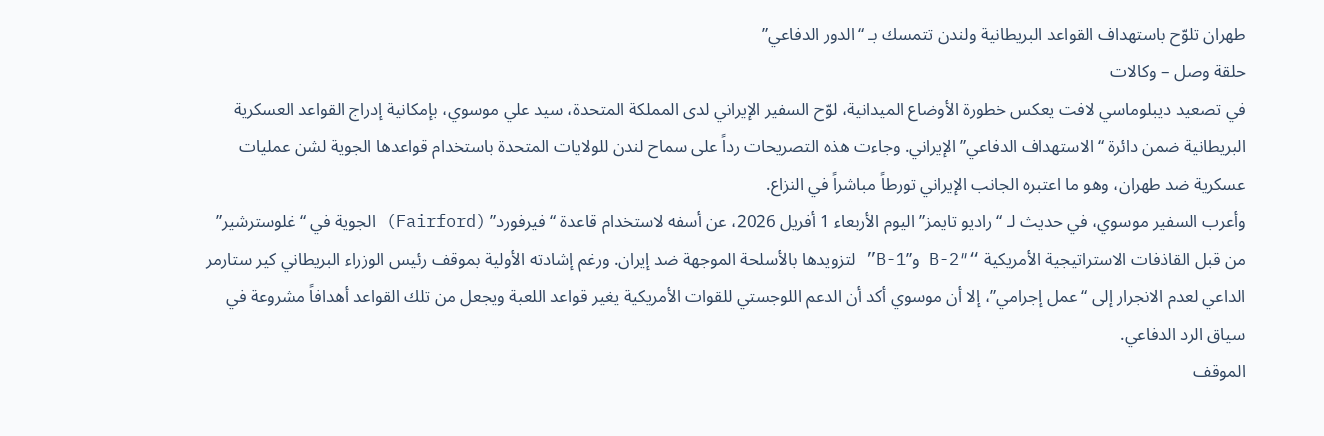طهران تلوّح باستهداف القواعد البريطانية ولندن تتمسك بـ “الدور الدفاعي”
حلقة وصل – وكالات
في تصعيد ديبلوماسي لافت يعكس خطورة الأوضاع الميدانية، لوّح السفير الإيراني لدى المملكة المتحدة، سيد علي موسوي، بإمكانية إدراج القواعد العسكرية البريطانية ضمن دائرة “الاستهداف الدفاعي” الإيراني. وجاءت هذه التصريحات رداً على سماح لندن للولايات المتحدة باستخدام قواعدها الجوية لشن عمليات عسكرية ضد طهران، وهو ما اعتبره الجانب الإيراني تورطاً مباشراً في النزاع.
وأعرب السفير موسوي، في حديث لـ “راديو تايمز” اليوم الأربعاء 1 أفريل 2026، عن أسفه لاستخدام قاعدة “فيرفورد” (Fairford) الجوية في “غلوسترشير” من قبل القاذفات الاستراتيجية الأمريكية “B-2″ و”B-1” لتزويدها بالأسلحة الموجهة ضد إيران. ورغم إشادته الأولية بموقف رئيس الوزراء البريطاني كير ستارمر الداعي لعدم الانجرار إلى “عمل إجرامي”، إلا أن موسوي أكد أن الدعم اللوجستي للقوات الأمريكية يغير قواعد اللعبة ويجعل من تلك القواعد أهدافاً مشروعة في سياق الرد الدفاعي.
الموقف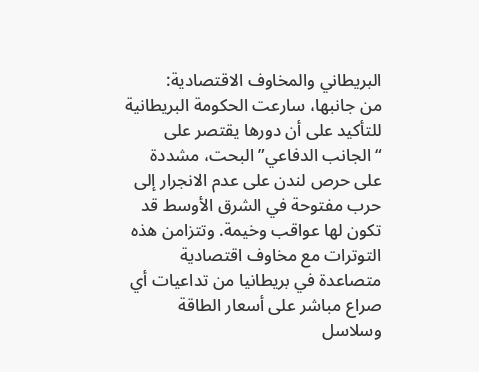البريطاني والمخاوف الاقتصادية:
من جانبها، سارعت الحكومة البريطانية للتأكيد على أن دورها يقتصر على “الجانب الدفاعي” البحت، مشددة على حرص لندن على عدم الانجرار إلى حرب مفتوحة في الشرق الأوسط قد تكون لها عواقب وخيمة. وتتزامن هذه التوترات مع مخاوف اقتصادية متصاعدة في بريطانيا من تداعيات أي صراع مباشر على أسعار الطاقة وسلاسل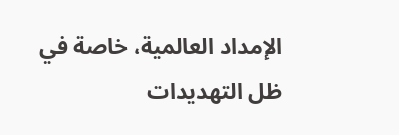الإمداد العالمية، خاصة في ظل التهديدات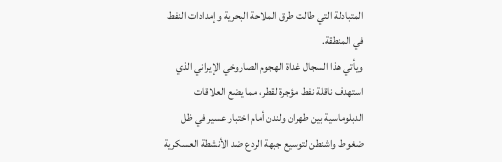المتبادلة التي طالت طرق الملاحة البحرية وإمدادات النفط في المنطقة.
ويأتي هذا السجال غداة الهجوم الصاروخي الإيراني الذي استهدف ناقلة نفط مؤجرة لقطر، مما يضع العلاقات الدبلوماسية بين طهران ولندن أمام اختبار عسير في ظل ضغوط واشنطن لتوسيع جبهة الردع ضد الأنشطة العسكرية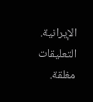الإيرانية.
التعليقات مغلقة.